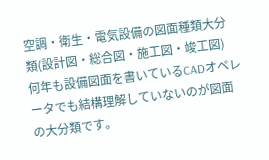空調・衛生・電気設備の図面種類大分類(設計図・総合図・施工図・竣工図)
何年も設備図面を書いているCADオペレータでも結構理解していないのが図面の大分類です。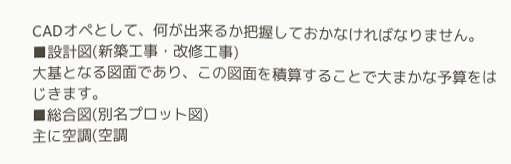CADオペとして、何が出来るか把握しておかなければなりません。
■設計図(新築工事・改修工事)
大基となる図面であり、この図面を積算することで大まかな予算をはじきます。
■総合図(別名プロット図)
主に空調(空調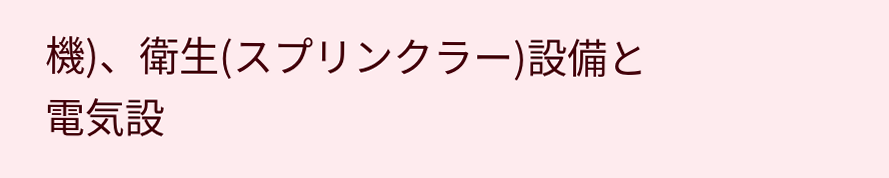機)、衛生(スプリンクラー)設備と電気設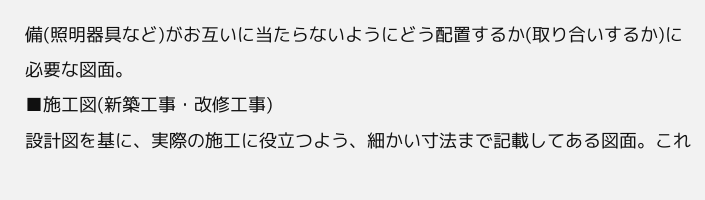備(照明器具など)がお互いに当たらないようにどう配置するか(取り合いするか)に必要な図面。
■施工図(新築工事・改修工事)
設計図を基に、実際の施工に役立つよう、細かい寸法まで記載してある図面。これ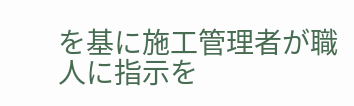を基に施工管理者が職人に指示を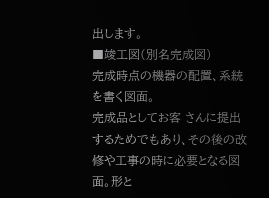出します。
■竣工図(別名完成図)
完成時点の機器の配置、系統を書く図面。
完成品としてお客 さんに提出するためでもあり、その後の改修や工事の時に必要となる図面。形と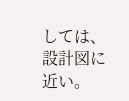しては、設計図に近い。